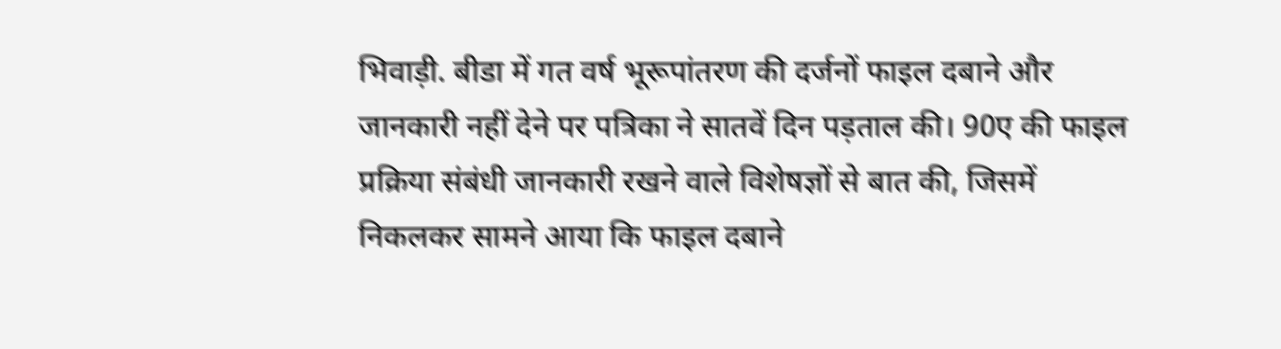भिवाड़ी. बीडा में गत वर्ष भूरूपांतरण की दर्जनों फाइल दबाने और जानकारी नहीं देने पर पत्रिका ने सातवें दिन पड़ताल की। 90ए की फाइल प्रक्रिया संबंधी जानकारी रखने वाले विशेषज्ञों से बात की, जिसमें निकलकर सामने आया कि फाइल दबाने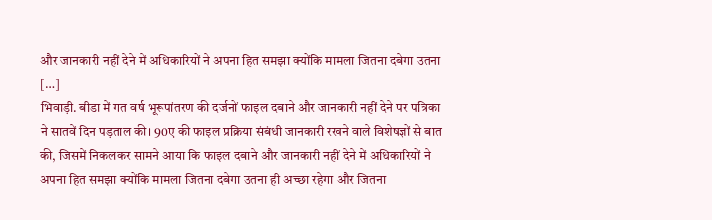और जानकारी नहीं देने में अधिकारियों ने अपना हित समझा क्योंकि मामला जितना दबेगा उतना […]
भिवाड़ी. बीडा में गत वर्ष भूरूपांतरण की दर्जनों फाइल दबाने और जानकारी नहीं देने पर पत्रिका ने सातवें दिन पड़ताल की। 90ए की फाइल प्रक्रिया संबंधी जानकारी रखने वाले विशेषज्ञों से बात की, जिसमें निकलकर सामने आया कि फाइल दबाने और जानकारी नहीं देने में अधिकारियों ने अपना हित समझा क्योंकि मामला जितना दबेगा उतना ही अच्छा रहेगा और जितना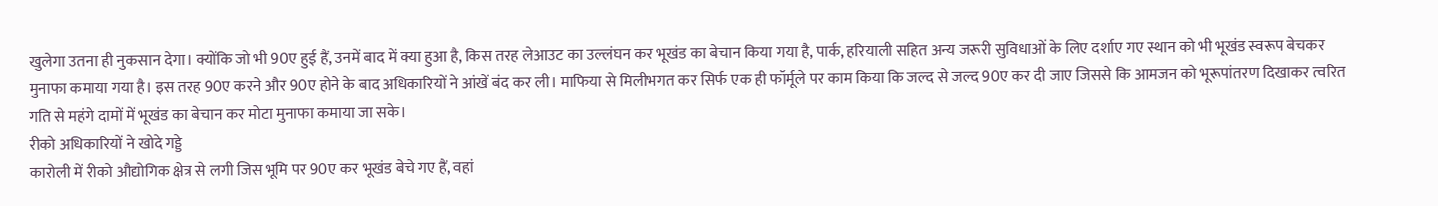खुलेगा उतना ही नुकसान देगा। क्योंकि जो भी 90ए हुई हैं, उनमें बाद में क्या हुआ है, किस तरह लेआउट का उल्लंघन कर भूखंड का बेचान किया गया है, पार्क, हरियाली सहित अन्य जरूरी सुविधाओं के लिए दर्शाए गए स्थान को भी भूखंड स्वरूप बेचकर मुनाफा कमाया गया है। इस तरह 90ए करने और 90ए होने के बाद अधिकारियों ने आंखें बंद कर ली। माफिया से मिलीभगत कर सिर्फ एक ही फॉर्मूले पर काम किया कि जल्द से जल्द 90ए कर दी जाए जिससे कि आमजन को भूरूपांतरण दिखाकर त्वरित गति से महंगे दामों में भूखंड का बेचान कर मोटा मुनाफा कमाया जा सके।
रीको अधिकारियों ने खोदे गड्डे
कारोली में रीको औद्योगिक क्षेत्र से लगी जिस भूमि पर 90ए कर भूखंड बेचे गए हैं, वहां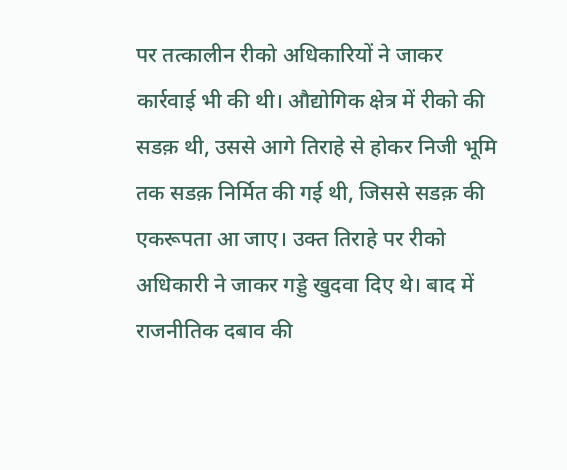पर तत्कालीन रीको अधिकारियों ने जाकर कार्रवाई भी की थी। औद्योगिक क्षेत्र में रीको की सडक़ थी, उससे आगे तिराहे से होकर निजी भूमि तक सडक़ निर्मित की गई थी, जिससे सडक़ की एकरूपता आ जाए। उक्त तिराहे पर रीको अधिकारी ने जाकर गड्डे खुदवा दिए थे। बाद में राजनीतिक दबाव की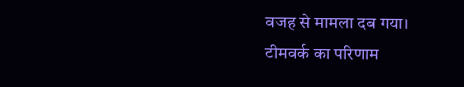वजह से मामला दब गया।
टीमवर्क का परिणाम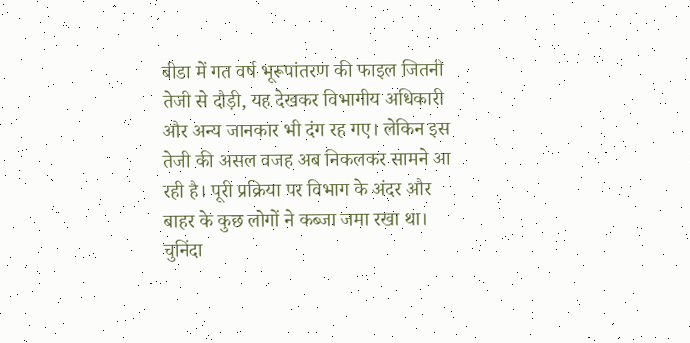बीडा में गत वर्ष भूरूपांतरण की फाइल जितनी तेजी से दौड़ी, यह देखकर विभागीय अधिकारी और अन्य जानकार भी दंग रह गए। लेकिन इस तेजी की असल वजह अब निकलकर सामने आ रही है। पूरी प्रक्रिया पर विभाग के अंदर और बाहर के कुछ लोगों ने कब्जा जमा रखा था। चुनिंदा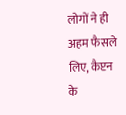लोगों ने ही अहम फैसले लिए, कैप्टन के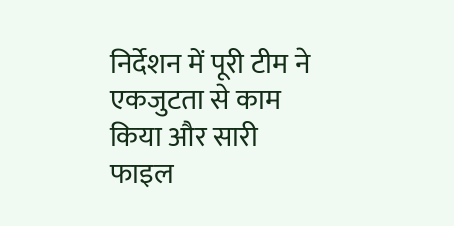निर्देशन में पूरी टीम ने एकजुटता से काम किया और सारी फाइल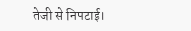तेजी से निपटाई।